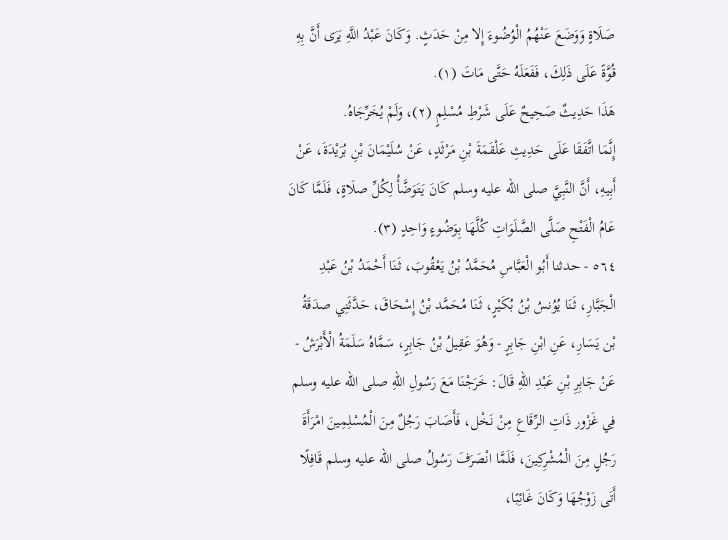صَلَاةٍ وَوَضَعَ عَنْهُمُ الْوُضُوءَ إِلا مِنْ حَدَثٍ. وَكَانَ عَبْدُ اللَّهِ يَرَى أَنَّ بِهِ قُوَّةً عَلَى ذَلِكَ، فَفَعَلَهُ حَتَّى مَاتَ (١).
هَذَا حَدِيثٌ صَحِيحٌ عَلَى شَرْطِ مُسْلِمٍ (٢)، وَلَمْ يُخَرِّجَاهُ.
إِنَّمَا اتَّفَقَا عَلَى حَدِيثِ عَلْقَمَةَ بْنِ مَرْثَدٍ، عَنْ سُلَيْمَانَ بْنِ بُرَيْدَةَ، عَنْ أَبِيهِ، أَنَّ النَّبِيَّ صلى الله عليه وسلم كَانَ يَتَوَضَّأُ لِكُلِّ صلَاةٍ، فَلَمَّا كَانَ عَامُ الْفَتْحِ صَلَّى الصَّلَوَاتِ كُلَّهَا بِوَضُوءٍ وَاحِدٍ (٣).
٥٦٤ - حدثنا أَبُو الْعَبَّاسِ مُحَمَّدُ بْنُ يَعْقُوبَ، ثَنَا أَحْمَدُ بْنُ عَبْدِ الْجَبَّارِ، ثَنَا يُوُنسُ بْنُ بُكَيْرٍ، ثَنَا مُحَمَّد بْنُ إِسْحَاقَ، حَدَّثَنِي صدَقَةُ بْن يَسَارِ، عَنِ ابْنِ جَابِرٍ - وَهُوَ عَقِيلُ بْنُ جَابِرٍ، سَمَّاهُ سَلَمَةُ الْأَبْرَشُ - عَنْ جَابِرِ بْنِ عَبْدِ اللهِ قَالَ: خَرَجْنَا مَعَ رَسُولِ اللهِ صلى الله عليه وسلم فِي غَزْور ذَاتِ الرِّقَاعِ مِنْ نَخْل، فَأَصَابَ رَجُلٌ مِنَ الْمُسْلِمِينَ امْرَأَةَ رَجُلٍ مِنَ الْمُشْرِكِينَ، فَلَمَّا انْصَرَفَ رَسُولُ صلى الله عليه وسلم قَافِلًا أَتَى زَوْجُهَا وَكَانَ غَائِبًا،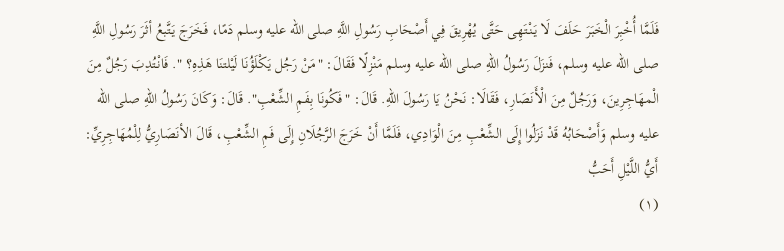فَلَمَّا أُخْبِرَ الْخَبَرَ حَلَفَ لَا يَنْتَهِى حَتَّى يُهْرِيقَ فِي أَصْحَابِ رَسُولِ اللَّهِ صلى الله عليه وسلم دَمًا، فَخَرَجَ يَتَّبعُ أثَرَ رَسُولِ اللَّهِ صلى الله عليه وسلم، فَنزَلَ رَسُولُ اللهِ صلى الله عليه وسلم مَنْزِلًا فَقَالَ: "مَنْ رَجُل يَكْلَؤُنَا لَيْلتنَا هَذِهِ؟ ". فَانْتُدِبَ رَجُلٌ مِنَ الْمهَاجِرِينَ، وَرَجُلٌ مِنَ الْأَنَصَارِ، فَقَالَا: نَحْنُ يَا رَسُولَ اللهِ. قَالَ: "فَكُونَا بِفَمِ الشِّعْبِ". قَالَ: وَكَانَ رَسُولُ اللهِ صلى الله عليه وسلم وَأَصْحَابُهُ قَدْ نَزَلُوا إِلَى الشِّعْبِ مِنَ الْوَادِي، فَلَمَّا أَنْ خَرَجَ الرَّجُلَانِ إِلَى فَمِ الشِّعْبِ، قَالَ الأنَصَارِيُّ لِلْمُهَاجِرِيِّ: أَيُّ اللَّيْلِ أَحَبُّ
(١)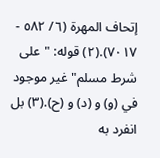إتحاف المهرة (٦/ ٥٨٢ - ٧٠١٧).(٢) قوله: "على شرط مسلم" غير موجود في (و) و (د) و (ح).(٣) بل انفرد به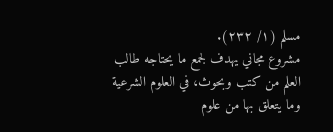مسلم (١/ ٢٣٢).
مشروع مجاني يهدف لجمع ما يحتاجه طالب العلم من كتب وبحوث، في العلوم الشرعية وما يتعلق بها من علوم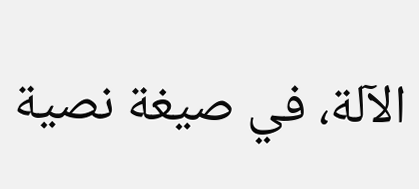الآلة، في صيغة نصية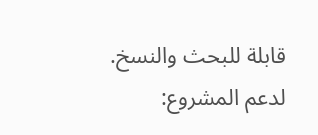قابلة للبحث والنسخ.
لدعم المشروع: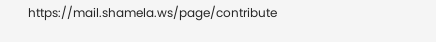https://mail.shamela.ws/page/contribute